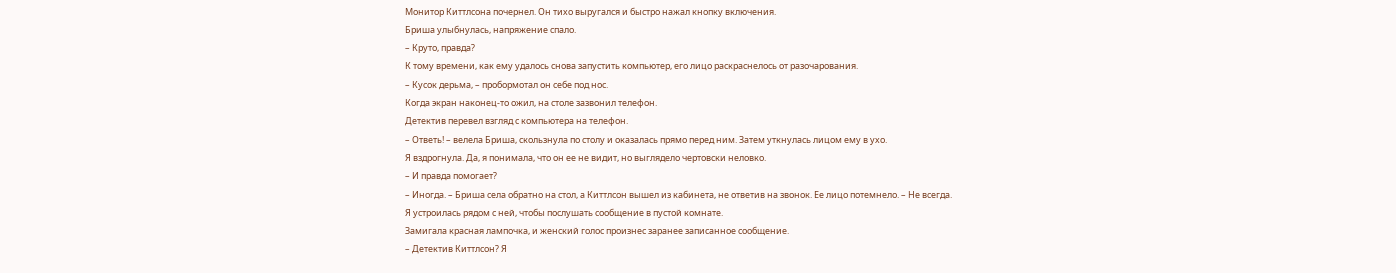Монитор Киттлсона почернел. Он тихо выругался и быстро нажал кнопку включения.
Бриша улыбнулась, напряжение спало.
– Круто, правда?
К тому времени, как ему удалось снова запустить компьютер, его лицо раскраснелось от разочарования.
– Кусок дерьма, – пробормотал он себе под нос.
Когда экран наконец-то ожил, на столе зазвонил телефон.
Детектив перевел взгляд с компьютера на телефон.
– Ответь! – велела Бриша, скользнула по столу и оказалась прямо перед ним. Затем уткнулась лицом ему в ухо.
Я вздрогнула. Да, я понимала, что он ее не видит, но выглядело чертовски неловко.
– И правда помогает?
– Иногда. – Бриша села обратно на стол, а Киттлсон вышел из кабинета, не ответив на звонок. Ее лицо потемнело. – Не всегда.
Я устроилась рядом с ней, чтобы послушать сообщение в пустой комнате.
Замигала красная лампочка, и женский голос произнес заранее записанное сообщение.
– Детектив Киттлсон? Я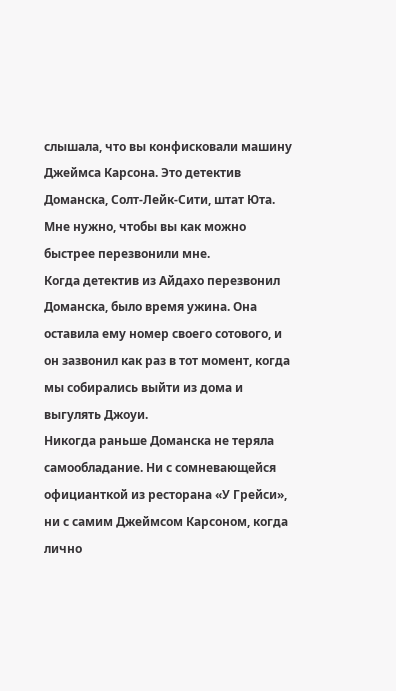слышала, что вы конфисковали машину Джеймса Карсона. Это детектив Доманска, Солт-Лейк-Сити, штат Юта. Мне нужно, чтобы вы как можно быстрее перезвонили мне.
Когда детектив из Айдахо перезвонил Доманска, было время ужина. Она оставила ему номер своего сотового, и он зазвонил как раз в тот момент, когда мы собирались выйти из дома и выгулять Джоуи.
Никогда раньше Доманска не теряла самообладание. Ни с сомневающейся официанткой из ресторана «У Грейси», ни с самим Джеймсом Карсоном, когда лично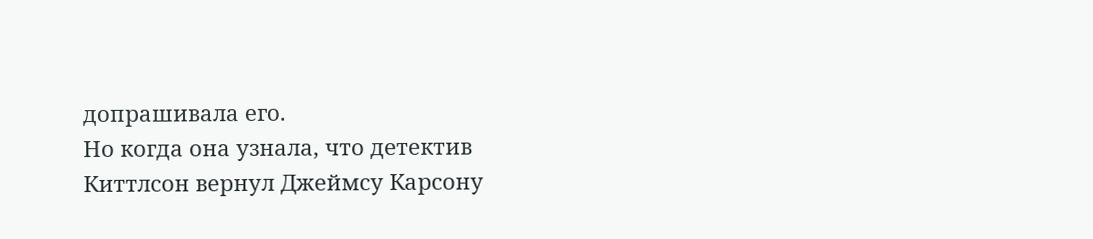допрашивала его.
Но когда она узнала, что детектив Киттлсон вернул Джеймсу Карсону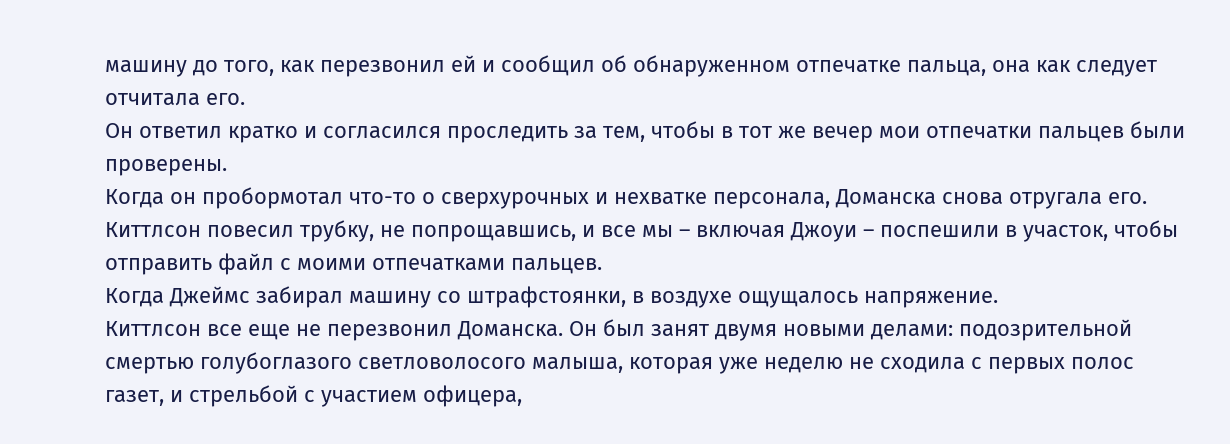машину до того, как перезвонил ей и сообщил об обнаруженном отпечатке пальца, она как следует отчитала его.
Он ответил кратко и согласился проследить за тем, чтобы в тот же вечер мои отпечатки пальцев были проверены.
Когда он пробормотал что-то о сверхурочных и нехватке персонала, Доманска снова отругала его.
Киттлсон повесил трубку, не попрощавшись, и все мы – включая Джоуи – поспешили в участок, чтобы отправить файл с моими отпечатками пальцев.
Когда Джеймс забирал машину со штрафстоянки, в воздухе ощущалось напряжение.
Киттлсон все еще не перезвонил Доманска. Он был занят двумя новыми делами: подозрительной смертью голубоглазого светловолосого малыша, которая уже неделю не сходила с первых полос газет, и стрельбой с участием офицера,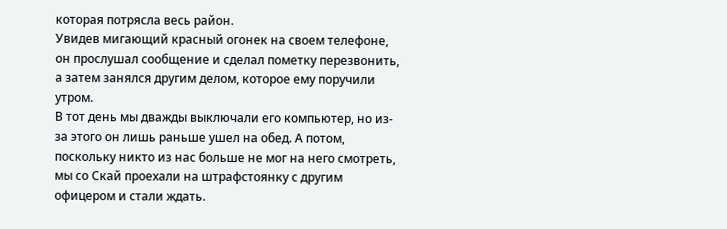которая потрясла весь район.
Увидев мигающий красный огонек на своем телефоне, он прослушал сообщение и сделал пометку перезвонить, а затем занялся другим делом, которое ему поручили утром.
В тот день мы дважды выключали его компьютер, но из-за этого он лишь раньше ушел на обед. А потом, поскольку никто из нас больше не мог на него смотреть, мы со Скай проехали на штрафстоянку с другим офицером и стали ждать.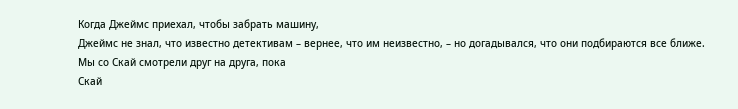Когда Джеймс приехал, чтобы забрать машину,
Джеймс не знал, что известно детективам – вернее, что им неизвестно, – но догадывался, что они подбираются все ближе.
Мы со Скай смотрели друг на друга, пока
Скай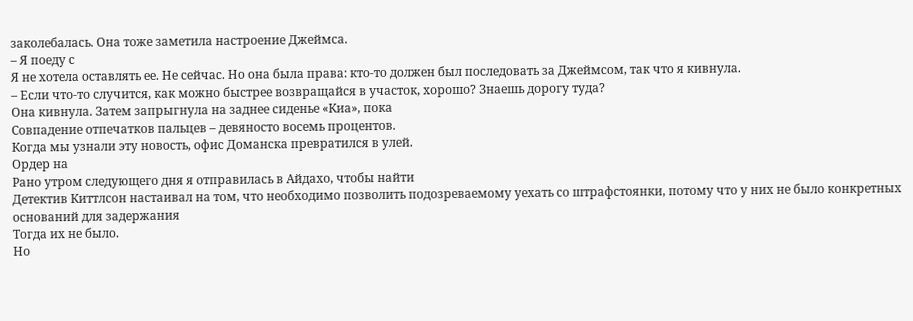заколебалась. Она тоже заметила настроение Джеймса.
– Я поеду с
Я не хотела оставлять ее. Не сейчас. Но она была права: кто-то должен был последовать за Джеймсом, так что я кивнула.
– Если что-то случится, как можно быстрее возвращайся в участок, хорошо? Знаешь дорогу туда?
Она кивнула. Затем запрыгнула на заднее сиденье «Киа», пока
Совпадение отпечатков пальцев – девяносто восемь процентов.
Когда мы узнали эту новость, офис Доманска превратился в улей.
Ордер на
Рано утром следующего дня я отправилась в Айдахо, чтобы найти
Детектив Киттлсон настаивал на том, что необходимо позволить подозреваемому уехать со штрафстоянки, потому что у них не было конкретных оснований для задержания
Тогда их не было.
Но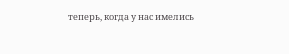теперь, когда у нас имелись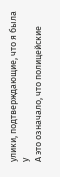улики, подтверждающие, что я была у
А это означало, что полицейские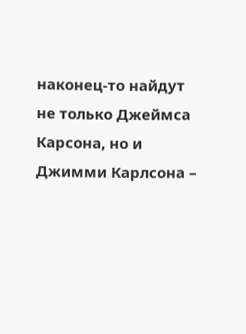наконец-то найдут не только Джеймса Карсона, но и Джимми Карлсона –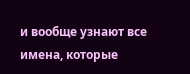и вообще узнают все имена, которые